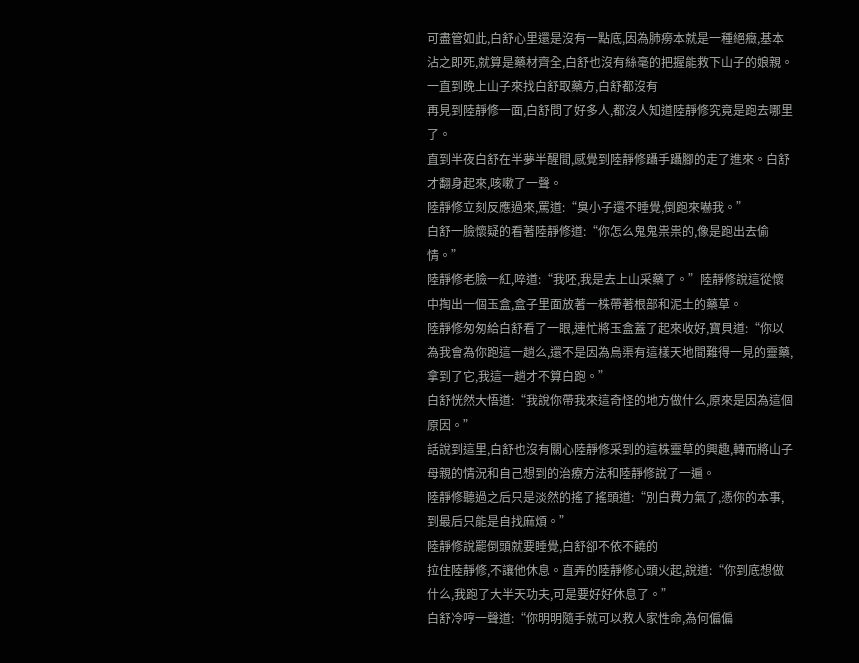可盡管如此,白舒心里還是沒有一點底,因為肺癆本就是一種絕癥,基本沾之即死,就算是藥材齊全,白舒也沒有絲毫的把握能救下山子的娘親。
一直到晚上山子來找白舒取藥方,白舒都沒有
再見到陸靜修一面,白舒問了好多人,都沒人知道陸靜修究竟是跑去哪里了。
直到半夜白舒在半夢半醒間,感覺到陸靜修躡手躡腳的走了進來。白舒才翻身起來,咳嗽了一聲。
陸靜修立刻反應過來,罵道:“臭小子還不睡覺,倒跑來嚇我。”
白舒一臉懷疑的看著陸靜修道:“你怎么鬼鬼祟祟的,像是跑出去偷情。”
陸靜修老臉一紅,啐道:“我呸,我是去上山采藥了。”陸靜修說這從懷中掏出一個玉盒,盒子里面放著一株帶著根部和泥土的藥草。
陸靜修匆匆給白舒看了一眼,連忙將玉盒蓋了起來收好,寶貝道:“你以為我會為你跑這一趟么,還不是因為烏渠有這樣天地間難得一見的靈藥,拿到了它,我這一趟才不算白跑。”
白舒恍然大悟道:“我說你帶我來這奇怪的地方做什么,原來是因為這個原因。”
話說到這里,白舒也沒有關心陸靜修采到的這株靈草的興趣,轉而將山子母親的情況和自己想到的治療方法和陸靜修說了一遍。
陸靜修聽過之后只是淡然的搖了搖頭道:“別白費力氣了,憑你的本事,到最后只能是自找麻煩。”
陸靜修說罷倒頭就要睡覺,白舒卻不依不饒的
拉住陸靜修,不讓他休息。直弄的陸靜修心頭火起,說道:“你到底想做什么,我跑了大半天功夫,可是要好好休息了。”
白舒冷哼一聲道:“你明明隨手就可以救人家性命,為何偏偏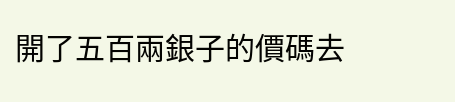開了五百兩銀子的價碼去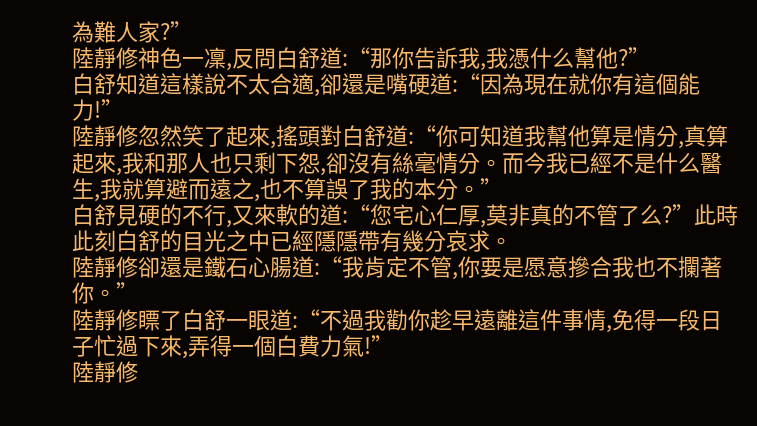為難人家?”
陸靜修神色一凜,反問白舒道:“那你告訴我,我憑什么幫他?”
白舒知道這樣說不太合適,卻還是嘴硬道:“因為現在就你有這個能力!”
陸靜修忽然笑了起來,搖頭對白舒道:“你可知道我幫他算是情分,真算起來,我和那人也只剩下怨,卻沒有絲毫情分。而今我已經不是什么醫生,我就算避而遠之,也不算誤了我的本分。”
白舒見硬的不行,又來軟的道:“您宅心仁厚,莫非真的不管了么?”此時此刻白舒的目光之中已經隱隱帶有幾分哀求。
陸靜修卻還是鐵石心腸道:“我肯定不管,你要是愿意摻合我也不攔著你。”
陸靜修瞟了白舒一眼道:“不過我勸你趁早遠離這件事情,免得一段日子忙過下來,弄得一個白費力氣!”
陸靜修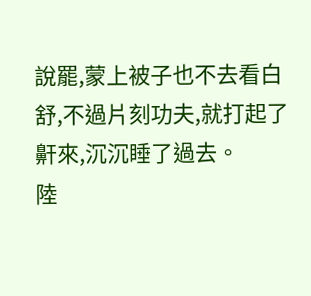說罷,蒙上被子也不去看白舒,不過片刻功夫,就打起了鼾來,沉沉睡了過去。
陸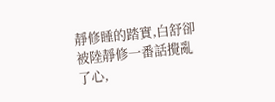靜修睡的踏實,白舒卻被陸靜修一番話攪亂了心,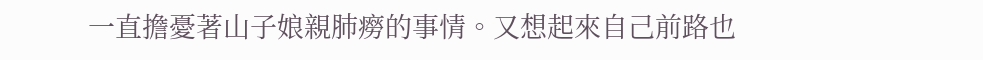一直擔憂著山子娘親肺癆的事情。又想起來自己前路也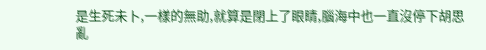是生死未卜,一樣的無助,就算是閉上了眼睛,腦海中也一直沒停下胡思亂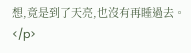想,竟是到了天亮,也沒有再睡過去。</p>